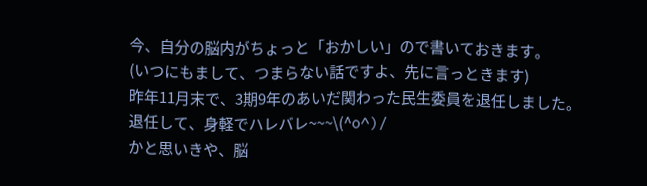今、自分の脳内がちょっと「おかしい」ので書いておきます。
(いつにもまして、つまらない話ですよ、先に言っときます)
昨年11月末で、3期9年のあいだ関わった民生委員を退任しました。
退任して、身軽でハレバレ~~~\(^o^)/
かと思いきや、脳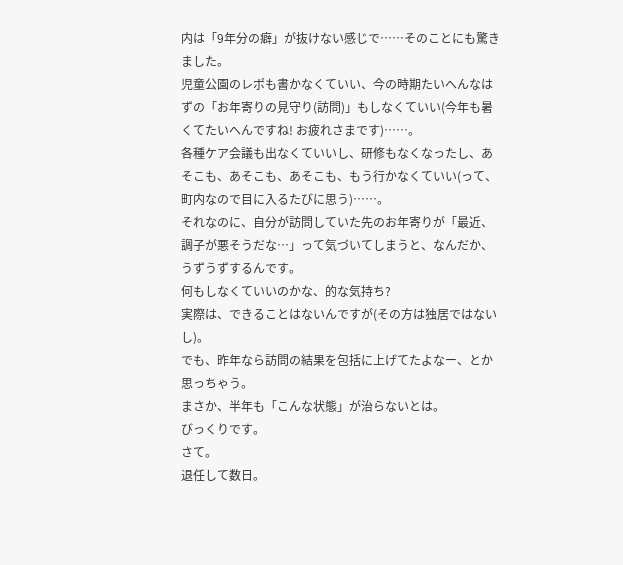内は「9年分の癖」が抜けない感じで……そのことにも驚きました。
児童公園のレポも書かなくていい、今の時期たいへんなはずの「お年寄りの見守り(訪問)」もしなくていい(今年も暑くてたいへんですね! お疲れさまです)……。
各種ケア会議も出なくていいし、研修もなくなったし、あそこも、あそこも、あそこも、もう行かなくていい(って、町内なので目に入るたびに思う)……。
それなのに、自分が訪問していた先のお年寄りが「最近、調子が悪そうだな…」って気づいてしまうと、なんだか、うずうずするんです。
何もしなくていいのかな、的な気持ち?
実際は、できることはないんですが(その方は独居ではないし)。
でも、昨年なら訪問の結果を包括に上げてたよなー、とか思っちゃう。
まさか、半年も「こんな状態」が治らないとは。
びっくりです。
さて。
退任して数日。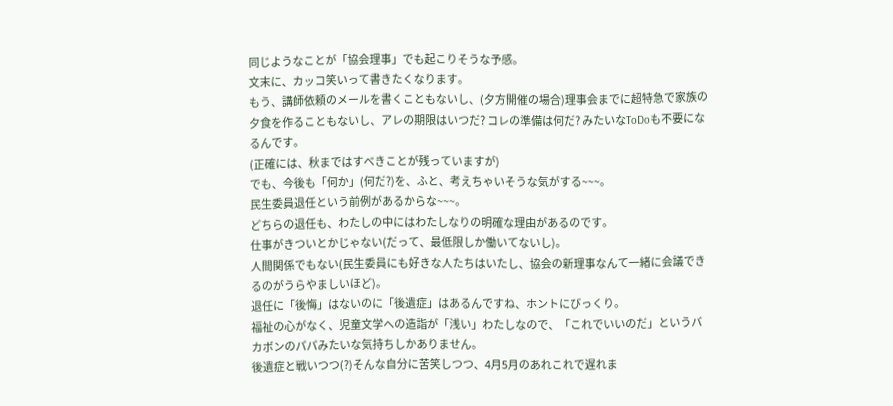同じようなことが「協会理事」でも起こりそうな予感。
文末に、カッコ笑いって書きたくなります。
もう、講師依頼のメールを書くこともないし、(夕方開催の場合)理事会までに超特急で家族の夕食を作ることもないし、アレの期限はいつだ? コレの準備は何だ? みたいなToDoも不要になるんです。
(正確には、秋まではすべきことが残っていますが)
でも、今後も「何か」(何だ?)を、ふと、考えちゃいそうな気がする~~~。
民生委員退任という前例があるからな~~~。
どちらの退任も、わたしの中にはわたしなりの明確な理由があるのです。
仕事がきついとかじゃない(だって、最低限しか働いてないし)。
人間関係でもない(民生委員にも好きな人たちはいたし、協会の新理事なんて一緒に会議できるのがうらやましいほど)。
退任に「後悔」はないのに「後遺症」はあるんですね、ホントにびっくり。
福祉の心がなく、児童文学への造詣が「浅い」わたしなので、「これでいいのだ」というバカボンのパパみたいな気持ちしかありません。
後遺症と戦いつつ(?)そんな自分に苦笑しつつ、4月5月のあれこれで遅れま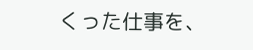くった仕事を、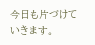今日も片づけていきます。